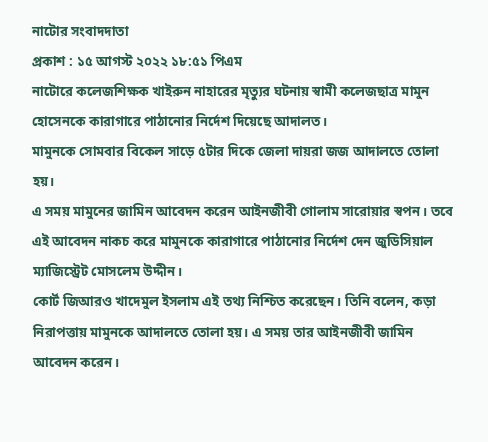নাটোর সংবাদদাতা
প্রকাশ : ১৫ আগস্ট ২০২২ ১৮:৫১ পিএম
নাটোরে কলেজশিক্ষক খাইরুন নাহারের মৃত্যুর ঘটনায় স্বামী কলেজছাত্র মামুন হোসেনকে কারাগারে পাঠানোর নির্দেশ দিয়েছে আদালত।
মামুনকে সোমবার বিকেল সাড়ে ৫টার দিকে জেলা দায়রা জজ আদালতে তোলা হয়।
এ সময় মামুনের জামিন আবেদন করেন আইনজীবী গোলাম সারোয়ার স্বপন। তবে এই আবেদন নাকচ করে মামুনকে কারাগারে পাঠানোর নির্দেশ দেন জুডিসিয়াল ম্যাজিস্ট্রেট মোসলেম উদ্দীন।
কোর্ট জিআরও খাদেমুল ইসলাম এই তথ্য নিশ্চিত করেছেন। তিনি বলেন, কড়া নিরাপত্তায় মামুনকে আদালতে তোলা হয়। এ সময় তার আইনজীবী জামিন আবেদন করেন।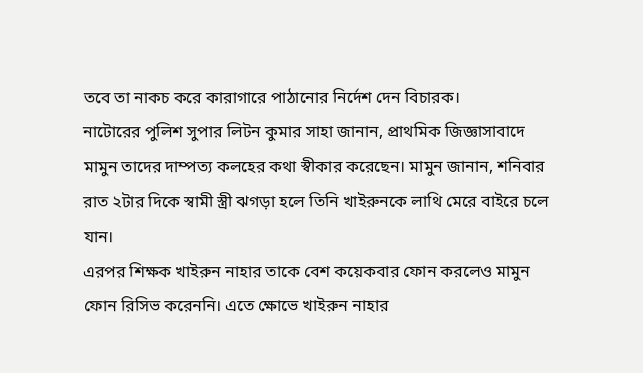তবে তা নাকচ করে কারাগারে পাঠানোর নির্দেশ দেন বিচারক।
নাটোরের পুলিশ সুপার লিটন কুমার সাহা জানান, প্রাথমিক জিজ্ঞাসাবাদে মামুন তাদের দাম্পত্য কলহের কথা স্বীকার করেছেন। মামুন জানান, শনিবার রাত ২টার দিকে স্বামী স্ত্রী ঝগড়া হলে তিনি খাইরুনকে লাথি মেরে বাইরে চলে যান।
এরপর শিক্ষক খাইরুন নাহার তাকে বেশ কয়েকবার ফোন করলেও মামুন ফোন রিসিভ করেননি। এতে ক্ষোভে খাইরুন নাহার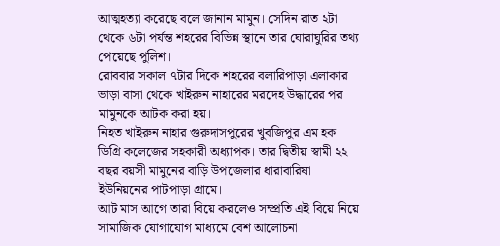আত্মহত্যা করেছে বলে জানান মামুন। সেদিন রাত ২টা থেকে ৬টা পর্যন্ত শহরের বিভিন্ন স্থানে তার ঘোরাঘুরির তথ্য পেয়েছে পুলিশ।
রোববার সকাল ৭টার দিকে শহরের বলারিপাড়া এলাকার ভাড়া বাসা থেকে খাইরুন নাহারের মরদেহ উদ্ধারের পর মামুনকে আটক করা হয়।
নিহত খাইরুন নাহার গুরুদাসপুরের খুবজিপুর এম হক ডিগ্রি কলেজের সহকারী অধ্যাপক। তার দ্বিতীয় স্বামী ২২ বছর বয়সী মামুনের বাড়ি উপজেলার ধারাবারিষা ইউনিয়নের পাটপাড়া গ্রামে।
আট মাস আগে তারা বিয়ে করলেও সম্প্রতি এই বিয়ে নিয়ে সামাজিক যোগাযোগ মাধ্যমে বেশ আলোচনা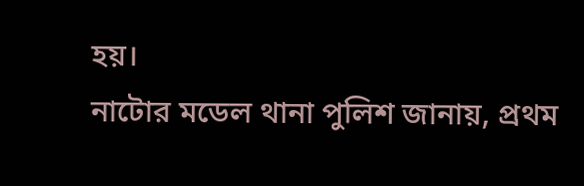হয়।
নাটোর মডেল থানা পুলিশ জানায়, প্রথম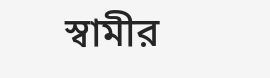স্বামীর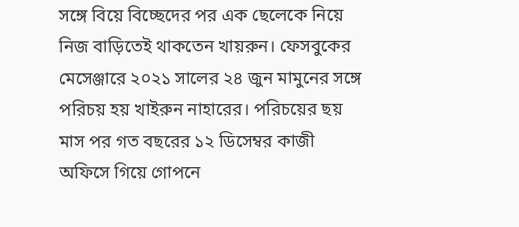সঙ্গে বিয়ে বিচ্ছেদের পর এক ছেলেকে নিয়ে নিজ বাড়িতেই থাকতেন খায়রুন। ফেসবুকের মেসেঞ্জারে ২০২১ সালের ২৪ জুন মামুনের সঙ্গে পরিচয় হয় খাইরুন নাহারের। পরিচয়ের ছয় মাস পর গত বছরের ১২ ডিসেম্বর কাজী অফিসে গিয়ে গোপনে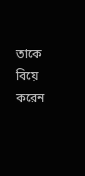তাকে বিয়ে করেন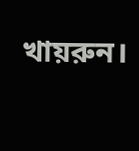খায়রুন।